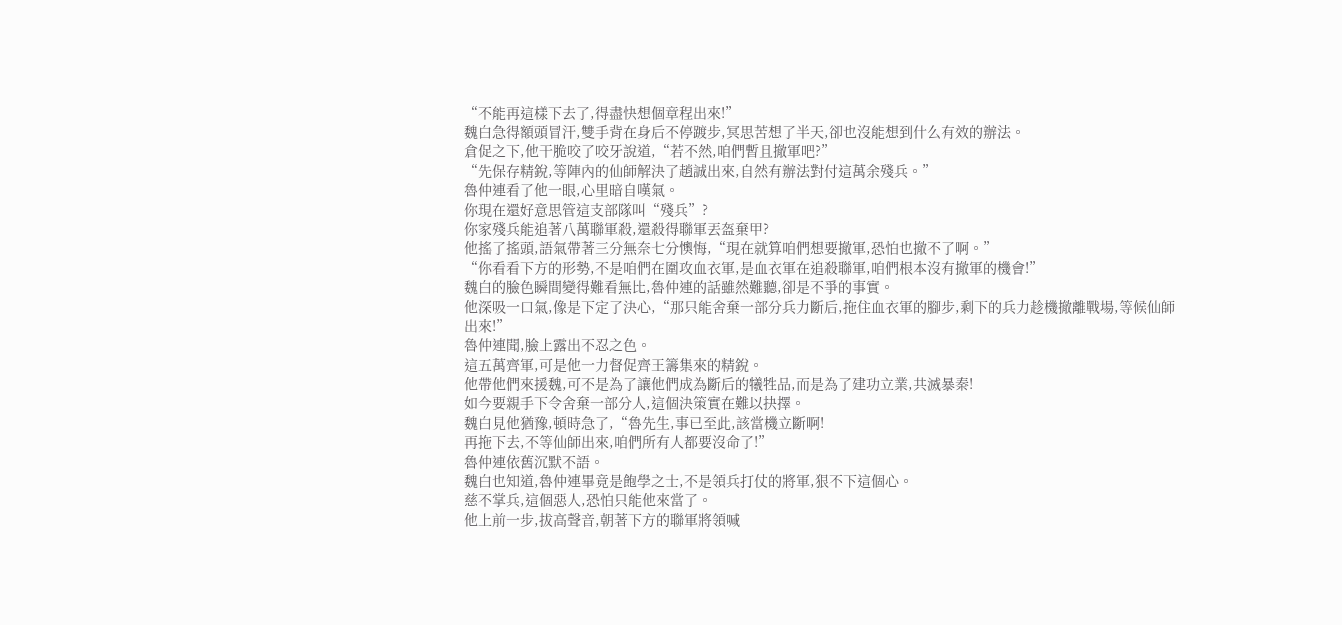“不能再這樣下去了,得盡快想個章程出來!”
魏白急得額頭冒汗,雙手背在身后不停踱步,冥思苦想了半天,卻也沒能想到什么有效的辦法。
倉促之下,他干脆咬了咬牙說道,“若不然,咱們暫且撤軍吧?”
“先保存精銳,等陣內的仙師解決了趙誠出來,自然有辦法對付這萬余殘兵。”
魯仲連看了他一眼,心里暗自嘆氣。
你現在還好意思管這支部隊叫“殘兵”?
你家殘兵能追著八萬聯軍殺,還殺得聯軍丟盔棄甲?
他搖了搖頭,語氣帶著三分無奈七分懊悔,“現在就算咱們想要撤軍,恐怕也撤不了啊。”
“你看看下方的形勢,不是咱們在圍攻血衣軍,是血衣軍在追殺聯軍,咱們根本沒有撤軍的機會!”
魏白的臉色瞬間變得難看無比,魯仲連的話雖然難聽,卻是不爭的事實。
他深吸一口氣,像是下定了決心,“那只能舍棄一部分兵力斷后,拖住血衣軍的腳步,剩下的兵力趁機撤離戰場,等候仙師出來!”
魯仲連聞,臉上露出不忍之色。
這五萬齊軍,可是他一力督促齊王籌集來的精銳。
他帶他們來援魏,可不是為了讓他們成為斷后的犧牲品,而是為了建功立業,共滅暴秦!
如今要親手下令舍棄一部分人,這個決策實在難以抉擇。
魏白見他猶豫,頓時急了,“魯先生,事已至此,該當機立斷啊!
再拖下去,不等仙師出來,咱們所有人都要沒命了!”
魯仲連依舊沉默不語。
魏白也知道,魯仲連畢竟是飽學之士,不是領兵打仗的將軍,狠不下這個心。
慈不掌兵,這個惡人,恐怕只能他來當了。
他上前一步,拔高聲音,朝著下方的聯軍將領喊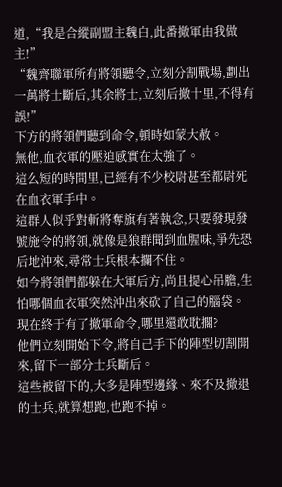道,“我是合縱副盟主魏白,此番撤軍由我做主!”
“魏齊聯軍所有將領聽令,立刻分割戰場,劃出一萬將士斷后,其余將士,立刻后撤十里,不得有誤!”
下方的將領們聽到命令,頓時如蒙大赦。
無他,血衣軍的壓迫感實在太強了。
這么短的時間里,已經有不少校尉甚至都尉死在血衣軍手中。
這群人似乎對斬將奪旗有著執念,只要發現發號施令的將領,就像是狼群聞到血腥味,爭先恐后地沖來,尋常士兵根本攔不住。
如今將領們都躲在大軍后方,尚且提心吊膽,生怕哪個血衣軍突然沖出來砍了自己的腦袋。
現在終于有了撤軍命令,哪里還敢耽擱?
他們立刻開始下令,將自己手下的陣型切割開來,留下一部分士兵斷后。
這些被留下的,大多是陣型邊緣、來不及撤退的士兵,就算想跑,也跑不掉。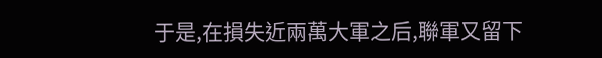于是,在損失近兩萬大軍之后,聯軍又留下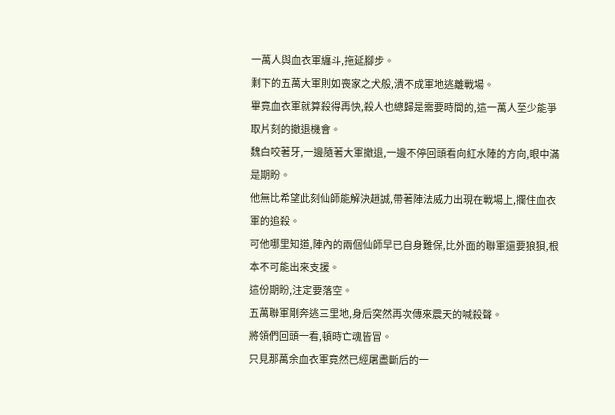一萬人與血衣軍纏斗,拖延腳步。
剩下的五萬大軍則如喪家之犬般,潰不成軍地逃離戰場。
畢竟血衣軍就算殺得再快,殺人也總歸是需要時間的,這一萬人至少能爭取片刻的撤退機會。
魏白咬著牙,一邊隨著大軍撤退,一邊不停回頭看向紅水陣的方向,眼中滿是期盼。
他無比希望此刻仙師能解決趙誠,帶著陣法威力出現在戰場上,攔住血衣軍的追殺。
可他哪里知道,陣內的兩個仙師早已自身難保,比外面的聯軍還要狼狽,根本不可能出來支援。
這份期盼,注定要落空。
五萬聯軍剛奔逃三里地,身后突然再次傳來震天的喊殺聲。
將領們回頭一看,頓時亡魂皆冒。
只見那萬余血衣軍竟然已經屠盡斷后的一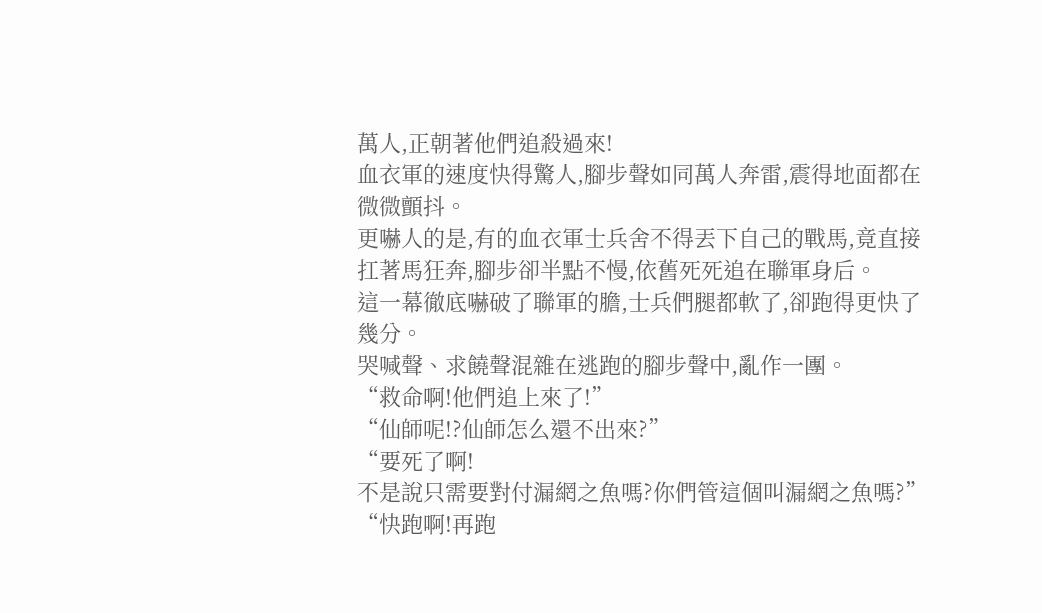萬人,正朝著他們追殺過來!
血衣軍的速度快得驚人,腳步聲如同萬人奔雷,震得地面都在微微顫抖。
更嚇人的是,有的血衣軍士兵舍不得丟下自己的戰馬,竟直接扛著馬狂奔,腳步卻半點不慢,依舊死死追在聯軍身后。
這一幕徹底嚇破了聯軍的膽,士兵們腿都軟了,卻跑得更快了幾分。
哭喊聲、求饒聲混雜在逃跑的腳步聲中,亂作一團。
“救命啊!他們追上來了!”
“仙師呢!?仙師怎么還不出來?”
“要死了啊!
不是說只需要對付漏網之魚嗎?你們管這個叫漏網之魚嗎?”
“快跑啊!再跑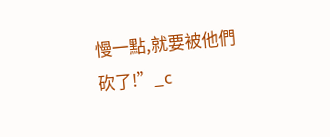慢一點,就要被他們砍了!”_c